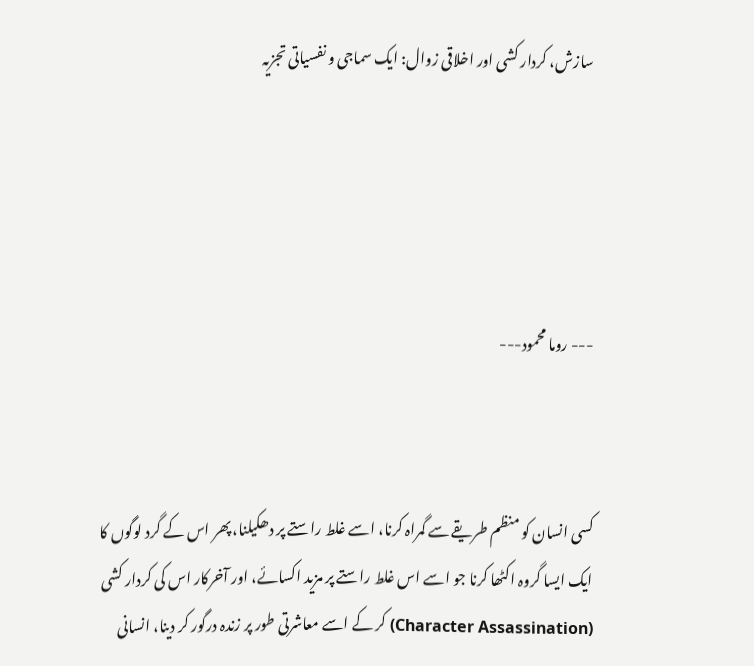سازش، کردار کشی اور اخلاقی زوال: ایک سماجی و نفسیاتی تجزیہ





--- روما محمود---



کسی انسان کو منظم طریقے سے گمراہ کرنا، اسے غلط راستے پر دھکیلنا، پھر اس کے گرد لوگوں کا ایک ایسا گروہ اکٹھا کرنا جو اسے اس غلط راستے پر مزید اکسائے، اور آخرکار اس کی کردار کشی (Character Assassination) کر کے اسے معاشرتی طور پر زندہ درگور کر دینا، انسانی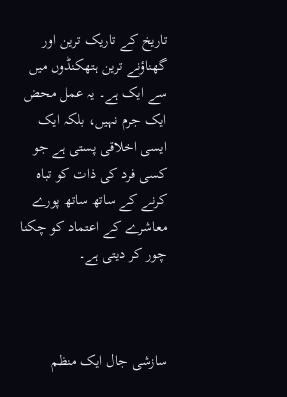تاریخ کے تاریک ترین اور گھناؤنے ترین ہتھکنڈوں میں سے ایک ہے۔ یہ عمل محض ایک جرم نہیں، بلکہ ایک ایسی اخلاقی پستی ہے جو کسی فرد کی ذات کو تباہ کرنے کے ساتھ ساتھ پورے معاشرے کے اعتماد کو چکنا چور کر دیتی ہے۔



سازشی جال ایک منظم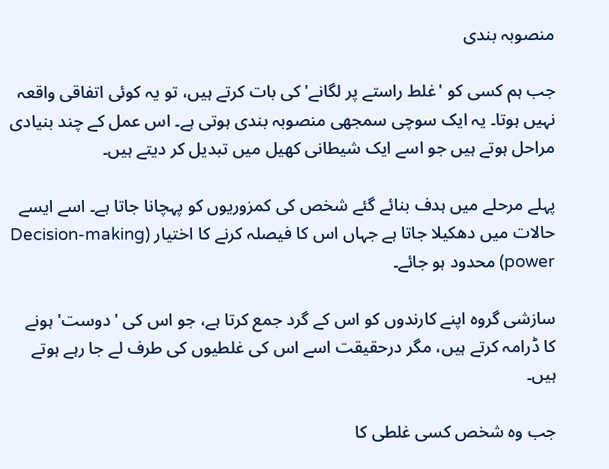منصوبہ بندی

جب ہم کسی کو 'غلط راستے پر لگانے' کی بات کرتے ہیں، تو یہ کوئی اتفاقی واقعہ نہیں ہوتا۔ یہ ایک سوچی سمجھی منصوبہ بندی ہوتی ہے۔ اس عمل کے چند بنیادی مراحل ہوتے ہیں جو اسے ایک شیطانی کھیل میں تبدیل کر دیتے ہیں۔

پہلے مرحلے میں ہدف بنائے گئے شخص کی کمزوریوں کو پہچانا جاتا ہے۔ اسے ایسے حالات میں دھکیلا جاتا ہے جہاں اس کا فیصلہ کرنے کا اختیار (Decision-making power) محدود ہو جائے۔

سازشی گروہ اپنے کارندوں کو اس کے گرد جمع کرتا ہے، جو اس کی 'دوست' ہونے کا ڈرامہ کرتے ہیں، مگر درحقیقت اسے اس کی غلطیوں کی طرف لے جا رہے ہوتے ہیں۔

جب وہ شخص کسی غلطی کا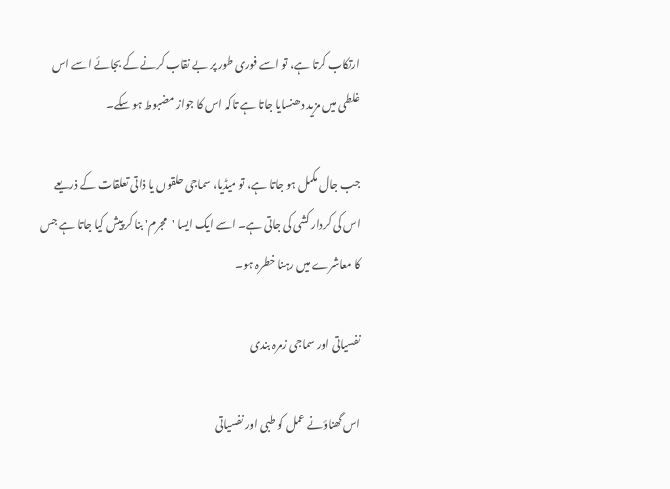ارتکاب کرتا ہے، تو اسے فوری طور پر بے نقاب کرنے کے بجائے اسے اس غلطی میں مزید دھنسایا جاتا ہے تاکہ اس کا جواز مضبوط ہو سکے۔

جب جال مکمل ہو جاتا ہے، تو میڈیا، سماجی حلقوں یا ذاتی تعلقات کے ذریعے اس کی کردار کشی کی جاتی ہے۔ اسے ایک ایسا 'مجرم' بنا کر پیش کیا جاتا ہے جس کا معاشرے میں رہنا خطرہ ہو۔

نفسیاتی اور سماجی زمرہ بندی

اس گھناؤنے عمل کو طبی اور نفسیاتی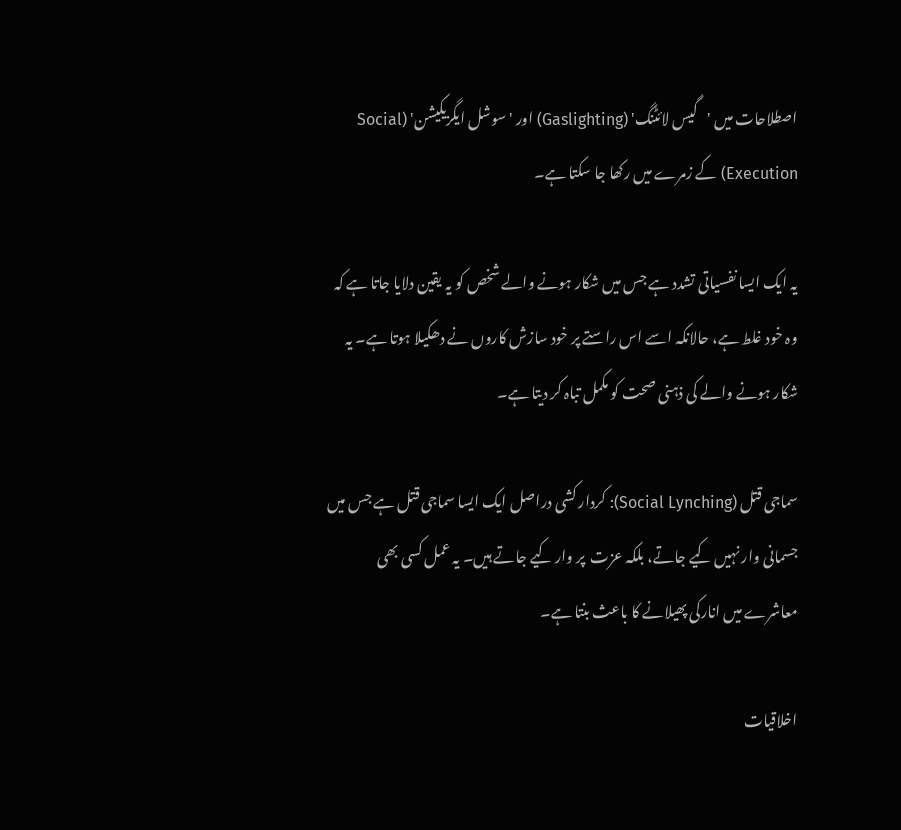اصطلاحات میں 'گیس لائٹنگ' (Gaslighting) اور 'سوشل ایگزیکیشن' (Social Execution) کے زمرے میں رکھا جا سکتا ہے۔

یہ ایک ایسا نفسیاتی تشدد ہے جس میں شکار ہونے والے شخص کو یہ یقین دلایا جاتا ہے کہ وہ خود غلط ہے، حالانکہ اسے اس راستے پر خود سازش کاروں نے دھکیلا ہوتا ہے۔ یہ شکار ہونے والے کی ذہنی صحت کو مکمل تباہ کر دیتا ہے۔

سماجی قتل (Social Lynching): کردار کشی دراصل ایک ایسا سماجی قتل ہے جس میں جسمانی وار نہیں کیے جاتے، بلکہ عزت  پر وار کیے جاتے ہیں۔ یہ عمل کسی بھی معاشرے میں انارکی پھیلانے کا باعث بنتا ہے۔

اخلاقیات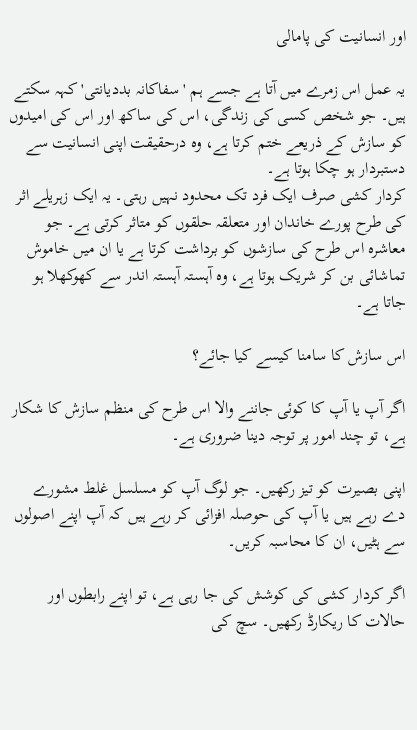اور انسانیت کی پامالی

یہ عمل اس زمرے میں آتا ہے جسے ہم 'سفاکانہ بددیانتی' کہہ سکتے ہیں۔ جو شخص کسی کی زندگی، اس کی ساکھ اور اس کی امیدوں کو سازش کے ذریعے ختم کرتا ہے، وہ درحقیقت اپنی انسانیت سے دستبردار ہو چکا ہوتا ہے۔
کردار کشی صرف ایک فرد تک محدود نہیں رہتی۔ یہ ایک زہریلے اثر کی طرح پورے خاندان اور متعلقہ حلقوں کو متاثر کرتی ہے۔ جو معاشرہ اس طرح کی سازشوں کو برداشت کرتا ہے یا ان میں خاموش تماشائی بن کر شریک ہوتا ہے، وہ آہستہ آہستہ اندر سے کھوکھلا ہو جاتا ہے۔

اس سازش کا سامنا کیسے کیا جائے؟

اگر آپ یا آپ کا کوئی جاننے والا اس طرح کی منظم سازش کا شکار ہے، تو چند امور پر توجہ دینا ضروری ہے۔

اپنی بصیرت کو تیز رکھیں۔ جو لوگ آپ کو مسلسل غلط مشورے دے رہے ہیں یا آپ کی حوصلہ افزائی کر رہے ہیں کہ آپ اپنے اصولوں سے ہٹیں، ان کا محاسبہ کریں۔

اگر کردار کشی کی کوشش کی جا رہی ہے، تو اپنے رابطوں اور حالات کا ریکارڈ رکھیں۔ سچ کی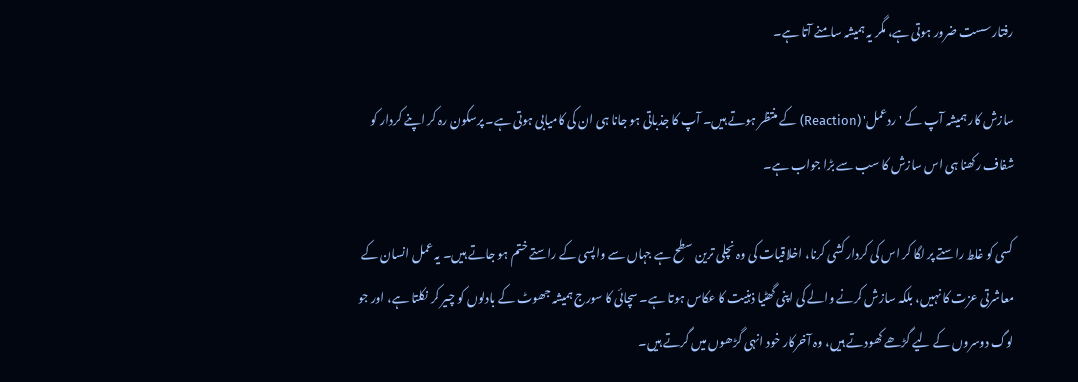رفتار سست ضرور ہوتی ہے، مگر یہ ہمیشہ سامنے آتا ہے۔

سازش کار ہمیشہ آپ کے 'ردعمل' (Reaction) کے منتظر ہوتے ہیں۔ آپ کا جذباتی ہو جانا ہی ان کی کامیابی ہوتی ہے۔ پرسکون رہ کر اپنے کردار کو شفاف رکھنا ہی اس سازش کا سب سے بڑا جواب ہے۔

کسی کو غلط راستے پر لگا کر اس کی کردار کشی کرنا، اخلاقیات کی وہ نچلی ترین سطح ہے جہاں سے واپسی کے راستے ختم ہو جاتے ہیں۔ یہ عمل انسان کے معاشرتی عزت کا نہیں، بلکہ سازش کرنے والے کی اپنی گھٹیا ذہنیت کا عکاس ہوتا ہے۔ سچائی کا سورج ہمیشہ جھوٹ کے بادلوں کو چیر کر نکلتا ہے، اور جو لوگ دوسروں کے لیے گڑھے کھودتے ہیں، وہ آخرکار خود انہی گڑھوں میں گرتے ہیں۔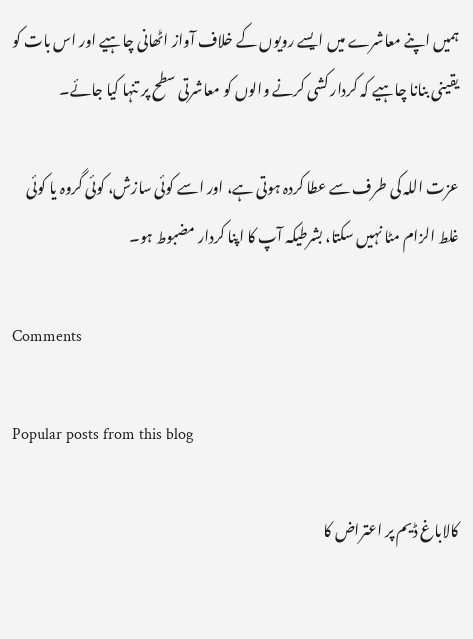ہمیں اپنے معاشرے میں ایسے رویوں کے خلاف آواز اٹھانی چاہیے اور اس بات کو یقینی بنانا چاہیے کہ کردار کشی کرنے والوں کو معاشرتی سطح پر تنہا کیا جائے۔

عزت اللہ کی طرف سے عطا کردہ ہوتی ہے، اور اسے کوئی سازش، کوئی گروہ یا کوئی غلط الزام مٹا نہیں سکتا، بشرطیکہ آپ کا اپنا کردار مضبوط ہو۔

Comments

Popular posts from this blog

کالاباغ ڈیم پر اعتراض کا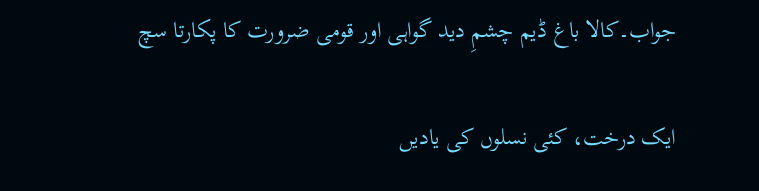جواب۔کالا باغ ڈیم چشمِ دید گواہی اور قومی ضرورت کا پکارتا سچ

ایک درخت، کئی نسلوں کی یادیں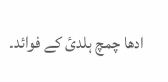ادھا چمچ ہلدئ کے فوائد۔